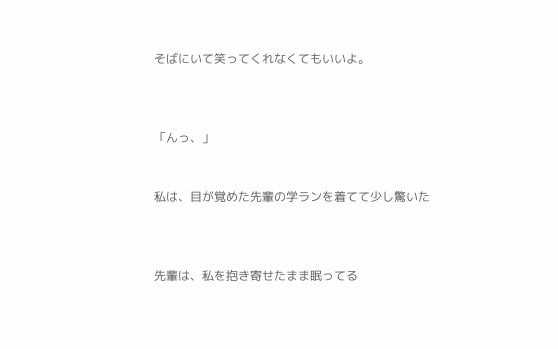そばにいて笑ってくれなくてもいいよ。



「んっ、」


私は、目が覚めた先輩の学ランを着てて少し驚いた



先輩は、私を抱き寄せたまま眠ってる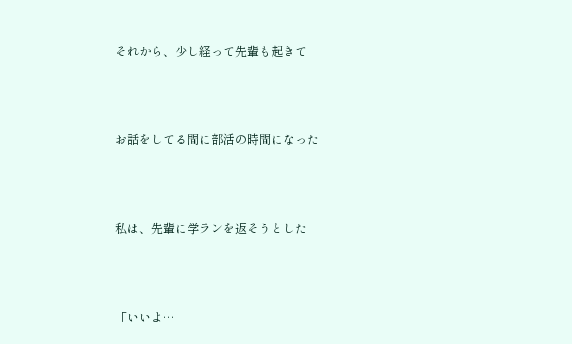それから、少し経って先輩も起きて



お話をしてる間に部活の時間になった



私は、先輩に学ランを返そうとした



「いいよ…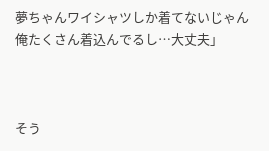夢ちゃんワイシャツしか着てないじゃん
俺たくさん着込んでるし…大丈夫」



そう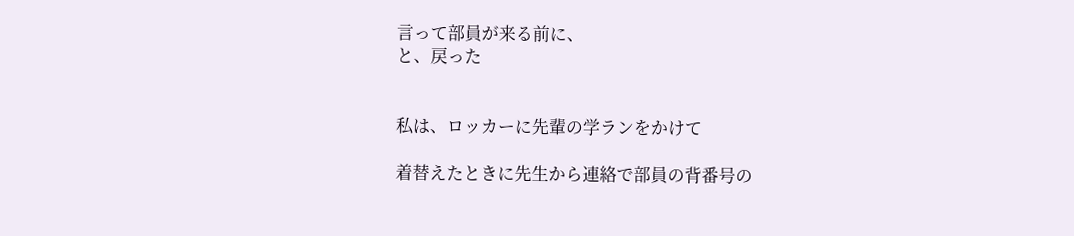言って部員が来る前に、
と、戻った


私は、ロッカーに先輩の学ランをかけて

着替えたときに先生から連絡で部員の背番号の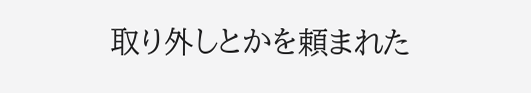取り外しとかを頼まれた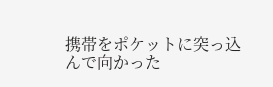携帯をポケットに突っ込んで向かった